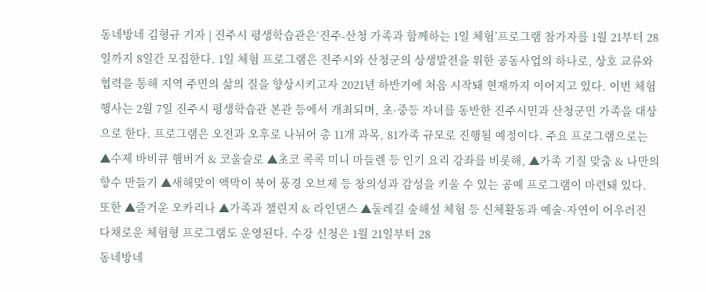동네방네 김형규 기자 | 진주시 평생학습관은‘진주-산청 가족과 함께하는 1일 체험’프로그램 참가자를 1월 21부터 28일까지 8일간 모집한다. 1일 체험 프로그램은 진주시와 산청군의 상생발전을 위한 공동사업의 하나로, 상호 교류와 협력을 통해 지역 주민의 삶의 질을 향상시키고자 2021년 하반기에 처음 시작돼 현재까지 이어지고 있다. 이번 체험 행사는 2월 7일 진주시 평생학습관 본관 등에서 개최되며, 초·중등 자녀를 동반한 진주시민과 산청군민 가족을 대상으로 한다. 프로그램은 오전과 오후로 나뉘어 총 11개 과목, 81가족 규모로 진행될 예정이다. 주요 프로그램으로는 ▲수제 바비큐 햄버거 & 코울슬로 ▲초코 콕콕 미니 마들렌 등 인기 요리 강좌를 비롯해, ▲가족 기질 맞춤 & 나만의 향수 만들기 ▲새해맞이 액막이 북어 풍경 오브제 등 창의성과 감성을 키울 수 있는 공예 프로그램이 마련돼 있다. 또한 ▲즐거운 오카리나 ▲가족과 챌린지 & 라인댄스 ▲둘레길 숲해설 체험 등 신체활동과 예술·자연이 어우러진 다채로운 체험형 프로그램도 운영된다. 수강 신청은 1월 21일부터 28
동네방네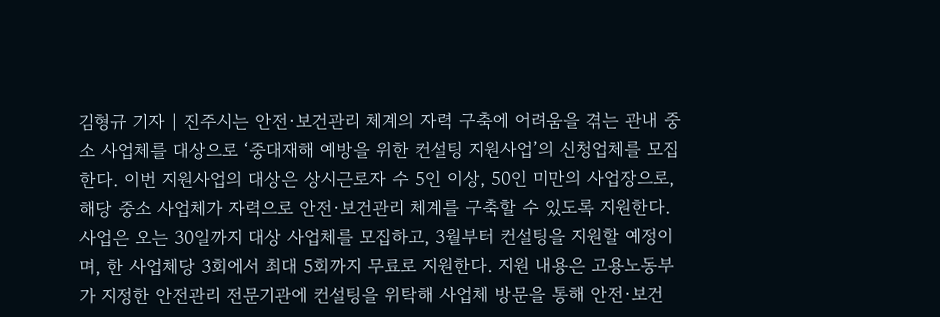김형규 기자 | 진주시는 안전·보건관리 체계의 자력 구축에 어려움을 겪는 관내 중소 사업체를 대상으로 ‘중대재해 예방을 위한 컨설팅 지원사업’의 신청업체를 모집한다. 이번 지원사업의 대상은 상시근로자 수 5인 이상, 50인 미만의 사업장으로, 해당 중소 사업체가 자력으로 안전·보건관리 체계를 구축할 수 있도록 지원한다. 사업은 오는 30일까지 대상 사업체를 모집하고, 3월부터 컨설팅을 지원할 예정이며, 한 사업체당 3회에서 최대 5회까지 무료로 지원한다. 지원 내용은 고용노동부가 지정한 안전관리 전문기관에 컨설팅을 위탁해 사업체 방문을 통해 안전·보건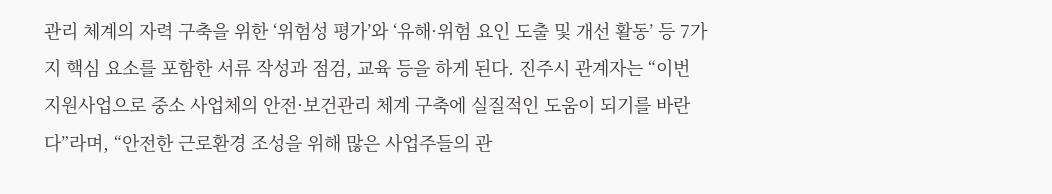관리 체계의 자력 구축을 위한 ‘위험성 평가’와 ‘유해·위험 요인 도출 및 개선 활동’ 등 7가지 핵심 요소를 포함한 서류 작성과 점검, 교육 등을 하게 된다. 진주시 관계자는 “이번 지원사업으로 중소 사업체의 안전·보건관리 체계 구축에 실질적인 도움이 되기를 바란다”라며, “안전한 근로환경 조성을 위해 많은 사업주들의 관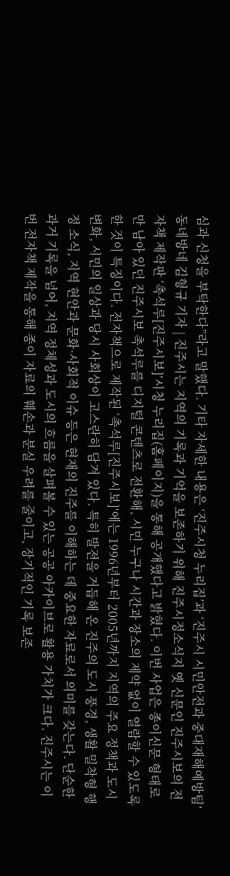심과 신청을 부탁한다”라고 말했다. 기타 자세한 내용은 ‘진주시청 누리집’과 ‘진주시 시민안전과 중대재해예방팀’
동네방네 김형규 기자 | 진주시는 지역의 기록과 기억을 보존하기 위해 진주시정소식지 옛 신문인 진주시보의 전자책 제작판 ‘촉석루[진주시보]’시청 누리집(홈페이지)을 통해 공개했다고 밝혔다. 이번 사업은 종이신문 형태로만 남아 있던 진주시보 촉석루를 디지털 콘텐츠로 전환해, 시민 누구나 시간과 장소의 제약 없이 열람할 수 있도록 한 것이 특징이다. 전자책으로 제작된 ‘촉석루[진주시보]’에는 1996년부터 2005년까지 지역의 주요 정책과 도시 변화, 시민의 일상과 당시 사회상이 고스란히 담겨 있다. 특히 발전을 거듭해 온 진주의 도시 풍경, 생활 밀착형 행정 소식, 지역 현안과 문화·사회적 이슈 등은 현재의 진주를 이해하는 데 중요한 자료로서 의미를 갖는다. 단순한 과거 기록을 넘어, 지역 정체성과 도시의 흐름을 살펴볼 수 있는 공공 아카이브로 활용 가치가 크다. 진주시는 이번 전자책 제작을 통해 종이 자료의 훼손과 분실 우려를 줄이고, 장기적인 기록 보존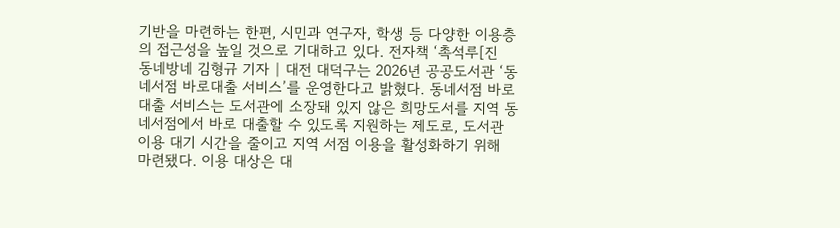기반을 마련하는 한편, 시민과 연구자, 학생 등 다양한 이용층의 접근성을 높일 것으로 기대하고 있다. 전자책 ‘촉석루[진
동네방네 김형규 기자 | 대전 대덕구는 2026년 공공도서관 ‘동네서점 바로대출 서비스’를 운영한다고 밝혔다. 동네서점 바로대출 서비스는 도서관에 소장돼 있지 않은 희망도서를 지역 동네서점에서 바로 대출할 수 있도록 지원하는 제도로, 도서관 이용 대기 시간을 줄이고 지역 서점 이용을 활성화하기 위해 마련됐다. 이용 대상은 대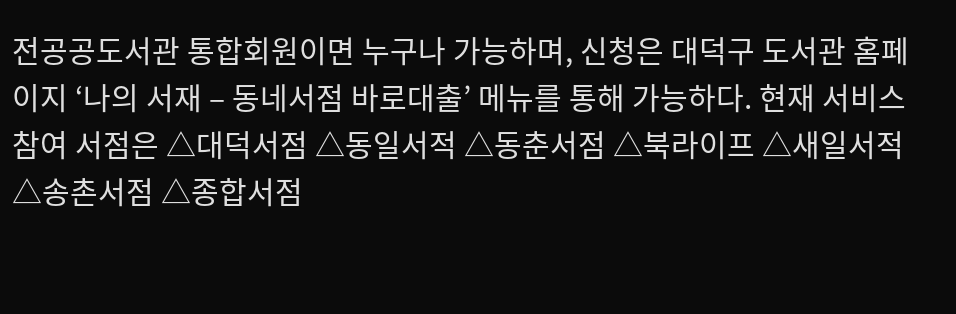전공공도서관 통합회원이면 누구나 가능하며, 신청은 대덕구 도서관 홈페이지 ‘나의 서재 – 동네서점 바로대출’ 메뉴를 통해 가능하다. 현재 서비스 참여 서점은 △대덕서점 △동일서적 △동춘서점 △북라이프 △새일서적 △송촌서점 △종합서점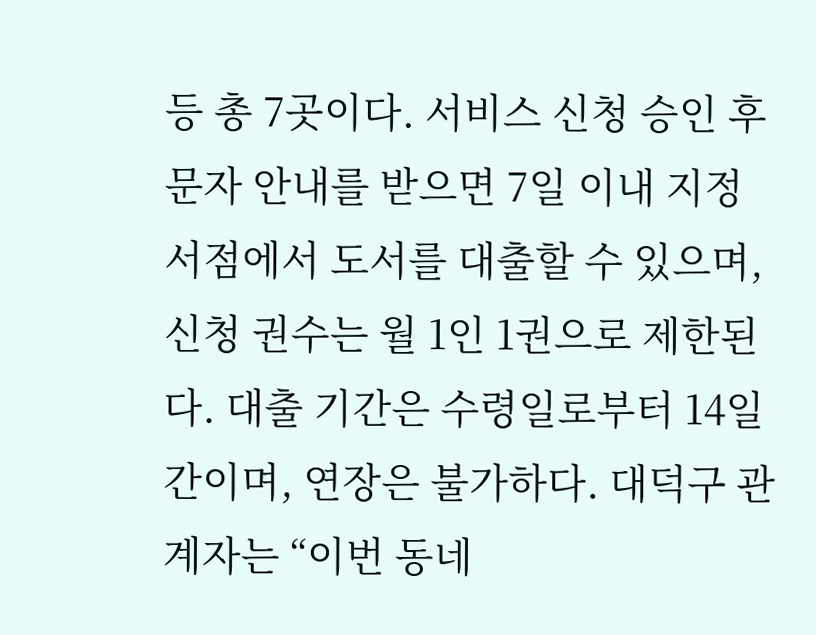등 총 7곳이다. 서비스 신청 승인 후 문자 안내를 받으면 7일 이내 지정 서점에서 도서를 대출할 수 있으며, 신청 권수는 월 1인 1권으로 제한된다. 대출 기간은 수령일로부터 14일간이며, 연장은 불가하다. 대덕구 관계자는 “이번 동네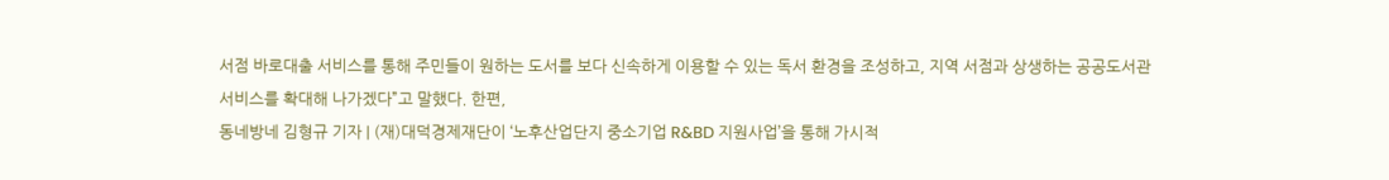서점 바로대출 서비스를 통해 주민들이 원하는 도서를 보다 신속하게 이용할 수 있는 독서 환경을 조성하고, 지역 서점과 상생하는 공공도서관 서비스를 확대해 나가겠다”고 말했다. 한편,
동네방네 김형규 기자 | (재)대덕경제재단이 ‘노후산업단지 중소기업 R&BD 지원사업’을 통해 가시적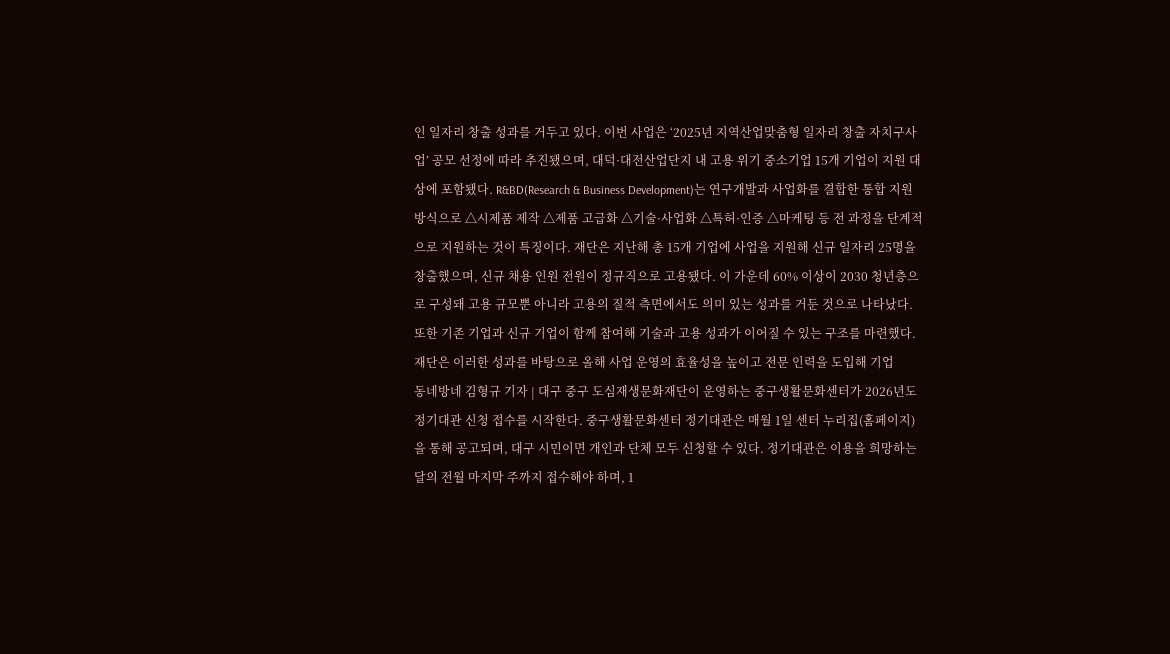인 일자리 창출 성과를 거두고 있다. 이번 사업은 ‘2025년 지역산업맞춤형 일자리 창출 자치구사업’ 공모 선정에 따라 추진됐으며, 대덕·대전산업단지 내 고용 위기 중소기업 15개 기업이 지원 대상에 포함됐다. R&BD(Research & Business Development)는 연구개발과 사업화를 결합한 통합 지원 방식으로 △시제품 제작 △제품 고급화 △기술·사업화 △특허·인증 △마케팅 등 전 과정을 단계적으로 지원하는 것이 특징이다. 재단은 지난해 총 15개 기업에 사업을 지원해 신규 일자리 25명을 창출했으며, 신규 채용 인원 전원이 정규직으로 고용됐다. 이 가운데 60% 이상이 2030 청년층으로 구성돼 고용 규모뿐 아니라 고용의 질적 측면에서도 의미 있는 성과를 거둔 것으로 나타났다. 또한 기존 기업과 신규 기업이 함께 참여해 기술과 고용 성과가 이어질 수 있는 구조를 마련했다. 재단은 이러한 성과를 바탕으로 올해 사업 운영의 효율성을 높이고 전문 인력을 도입해 기업
동네방네 김형규 기자 | 대구 중구 도심재생문화재단이 운영하는 중구생활문화센터가 2026년도 정기대관 신청 접수를 시작한다. 중구생활문화센터 정기대관은 매월 1일 센터 누리집(홈페이지)을 통해 공고되며, 대구 시민이면 개인과 단체 모두 신청할 수 있다. 정기대관은 이용을 희망하는 달의 전월 마지막 주까지 접수해야 하며, 1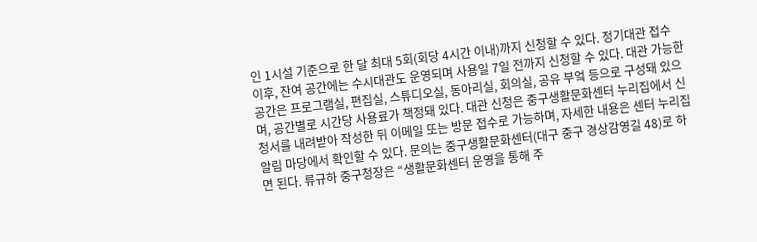인 1시설 기준으로 한 달 최대 5회(회당 4시간 이내)까지 신청할 수 있다. 정기대관 접수 이후, 잔여 공간에는 수시대관도 운영되며 사용일 7일 전까지 신청할 수 있다. 대관 가능한 공간은 프로그램실, 편집실, 스튜디오실, 동아리실, 회의실, 공유 부엌 등으로 구성돼 있으며, 공간별로 시간당 사용료가 책정돼 있다. 대관 신청은 중구생활문화센터 누리집에서 신청서를 내려받아 작성한 뒤 이메일 또는 방문 접수로 가능하며, 자세한 내용은 센터 누리집 알림 마당에서 확인할 수 있다. 문의는 중구생활문화센터(대구 중구 경상감영길 48)로 하면 된다. 류규하 중구청장은 “생활문화센터 운영을 통해 주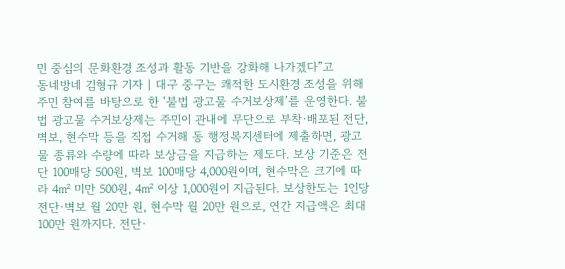민 중심의 문화환경 조성과 활동 기반을 강화해 나가겠다”고
동네방네 김형규 기자 | 대구 중구는 쾌적한 도시환경 조성을 위해 주민 참여를 바탕으로 한 ‘불법 광고물 수거보상제’를 운영한다. 불법 광고물 수거보상제는 주민이 관내에 무단으로 부착·배포된 전단, 벽보, 현수막 등을 직접 수거해 동 행정복지센터에 제출하면, 광고물 종류와 수량에 따라 보상금을 지급하는 제도다. 보상 기준은 전단 100매당 500원, 벽보 100매당 4,000원이며, 현수막은 크기에 따라 4㎡ 미만 500원, 4㎡ 이상 1,000원이 지급된다. 보상한도는 1인당 전단·벽보 월 20만 원, 현수막 월 20만 원으로, 연간 지급액은 최대 100만 원까지다. 전단·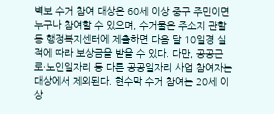벽보 수거 참여 대상은 60세 이상 중구 주민이면 누구나 참여할 수 있으며, 수거물은 주소지 관할 동 행정복지센터에 제출하면 다음 달 10일경 실적에 따라 보상금을 받을 수 있다. 다만, 공공근로·노인일자리 등 다른 공공일자리 사업 참여자는 대상에서 제외된다. 현수막 수거 참여는 20세 이상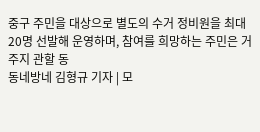중구 주민을 대상으로 별도의 수거 정비원을 최대 20명 선발해 운영하며, 참여를 희망하는 주민은 거주지 관할 동
동네방네 김형규 기자 | 모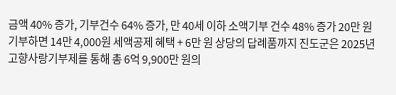금액 40% 증가, 기부건수 64% 증가, 만 40세 이하 소액기부 건수 48% 증가 20만 원 기부하면 14만 4,000원 세액공제 혜택 + 6만 원 상당의 답례품까지 진도군은 2025년 고향사랑기부제를 통해 총 6억 9,900만 원의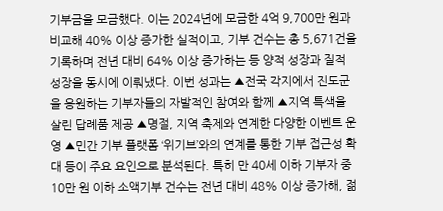기부금을 모금했다. 이는 2024년에 모금한 4억 9,700만 원과 비교해 40% 이상 증가한 실적이고, 기부 건수는 총 5,671건을 기록하며 전년 대비 64% 이상 증가하는 등 양적 성장과 질적 성장을 동시에 이뤄냈다. 이번 성과는 ▲전국 각지에서 진도군을 응원하는 기부자들의 자발적인 참여와 함께 ▲지역 특색을 살린 답례품 제공 ▲명절, 지역 축제와 연계한 다양한 이벤트 운영 ▲민간 기부 플랫폼 ‘위기브’와의 연계를 통한 기부 접근성 확대 등이 주요 요인으로 분석된다. 특히 만 40세 이하 기부자 중 10만 원 이하 소액기부 건수는 전년 대비 48% 이상 증가해, 젊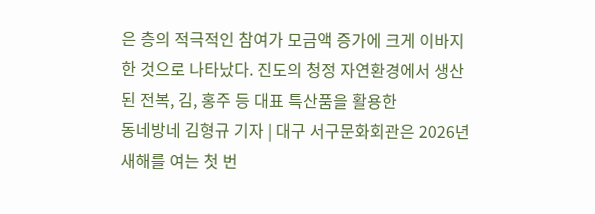은 층의 적극적인 참여가 모금액 증가에 크게 이바지한 것으로 나타났다. 진도의 청정 자연환경에서 생산된 전복, 김, 홍주 등 대표 특산품을 활용한
동네방네 김형규 기자 | 대구 서구문화회관은 2026년 새해를 여는 첫 번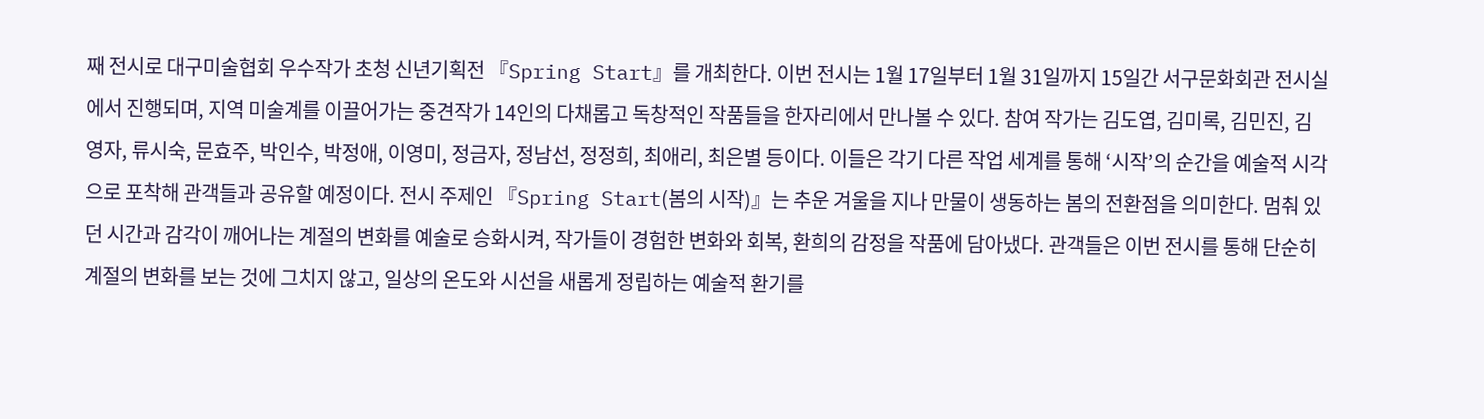째 전시로 대구미술협회 우수작가 초청 신년기획전 『Spring Start』를 개최한다. 이번 전시는 1월 17일부터 1월 31일까지 15일간 서구문화회관 전시실에서 진행되며, 지역 미술계를 이끌어가는 중견작가 14인의 다채롭고 독창적인 작품들을 한자리에서 만나볼 수 있다. 참여 작가는 김도엽, 김미록, 김민진, 김영자, 류시숙, 문효주, 박인수, 박정애, 이영미, 정금자, 정남선, 정정희, 최애리, 최은별 등이다. 이들은 각기 다른 작업 세계를 통해 ‘시작’의 순간을 예술적 시각으로 포착해 관객들과 공유할 예정이다. 전시 주제인 『Spring Start(봄의 시작)』는 추운 겨울을 지나 만물이 생동하는 봄의 전환점을 의미한다. 멈춰 있던 시간과 감각이 깨어나는 계절의 변화를 예술로 승화시켜, 작가들이 경험한 변화와 회복, 환희의 감정을 작품에 담아냈다. 관객들은 이번 전시를 통해 단순히 계절의 변화를 보는 것에 그치지 않고, 일상의 온도와 시선을 새롭게 정립하는 예술적 환기를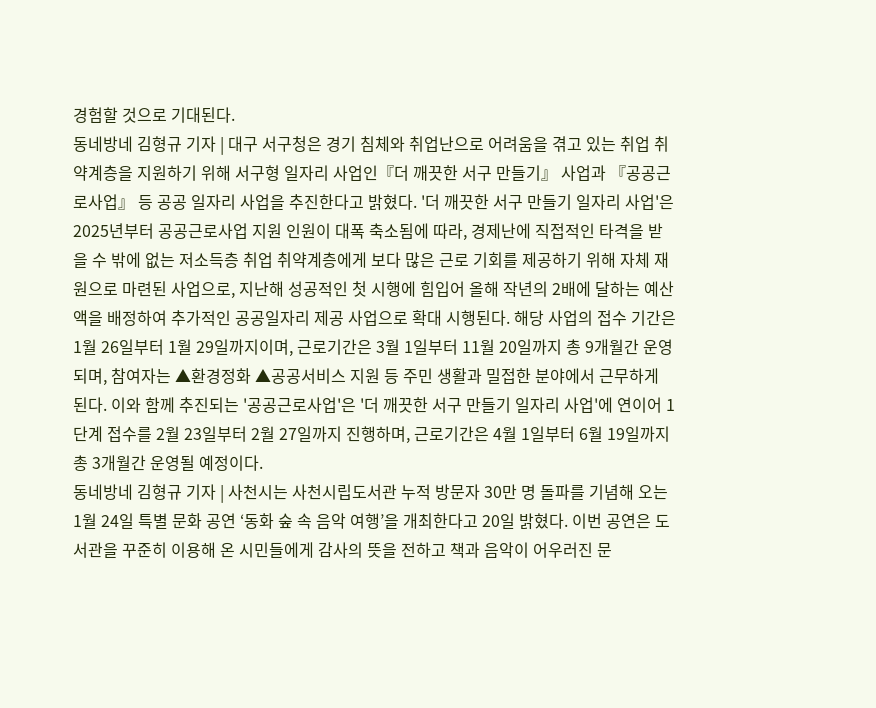경험할 것으로 기대된다.
동네방네 김형규 기자 | 대구 서구청은 경기 침체와 취업난으로 어려움을 겪고 있는 취업 취약계층을 지원하기 위해 서구형 일자리 사업인『더 깨끗한 서구 만들기』 사업과 『공공근로사업』 등 공공 일자리 사업을 추진한다고 밝혔다. '더 깨끗한 서구 만들기 일자리 사업'은 2025년부터 공공근로사업 지원 인원이 대폭 축소됨에 따라, 경제난에 직접적인 타격을 받을 수 밖에 없는 저소득층 취업 취약계층에게 보다 많은 근로 기회를 제공하기 위해 자체 재원으로 마련된 사업으로, 지난해 성공적인 첫 시행에 힘입어 올해 작년의 2배에 달하는 예산액을 배정하여 추가적인 공공일자리 제공 사업으로 확대 시행된다. 해당 사업의 접수 기간은 1월 26일부터 1월 29일까지이며, 근로기간은 3월 1일부터 11월 20일까지 총 9개월간 운영되며, 참여자는 ▲환경정화 ▲공공서비스 지원 등 주민 생활과 밀접한 분야에서 근무하게 된다. 이와 함께 추진되는 '공공근로사업'은 '더 깨끗한 서구 만들기 일자리 사업'에 연이어 1단계 접수를 2월 23일부터 2월 27일까지 진행하며, 근로기간은 4월 1일부터 6월 19일까지 총 3개월간 운영될 예정이다.
동네방네 김형규 기자 | 사천시는 사천시립도서관 누적 방문자 30만 명 돌파를 기념해 오는 1월 24일 특별 문화 공연 ‘동화 숲 속 음악 여행’을 개최한다고 20일 밝혔다. 이번 공연은 도서관을 꾸준히 이용해 온 시민들에게 감사의 뜻을 전하고 책과 음악이 어우러진 문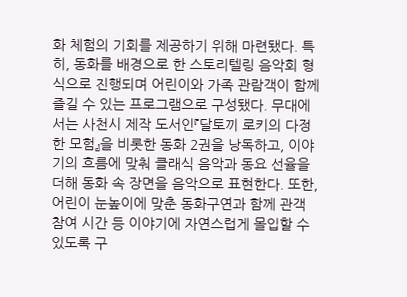화 체험의 기회를 제공하기 위해 마련됐다. 특히, 동화를 배경으로 한 스토리텔링 음악회 형식으로 진행되며 어린이와 가족 관람객이 함께 즐길 수 있는 프로그램으로 구성됐다. 무대에서는 사천시 제작 도서인『달토끼 로키의 다정한 모험』을 비롯한 동화 2권을 낭독하고, 이야기의 흐름에 맞춰 클래식 음악과 동요 선율을 더해 동화 속 장면을 음악으로 표현한다. 또한, 어린이 눈높이에 맞춘 동화구연과 함께 관객 참여 시간 등 이야기에 자연스럽게 몰입할 수 있도록 구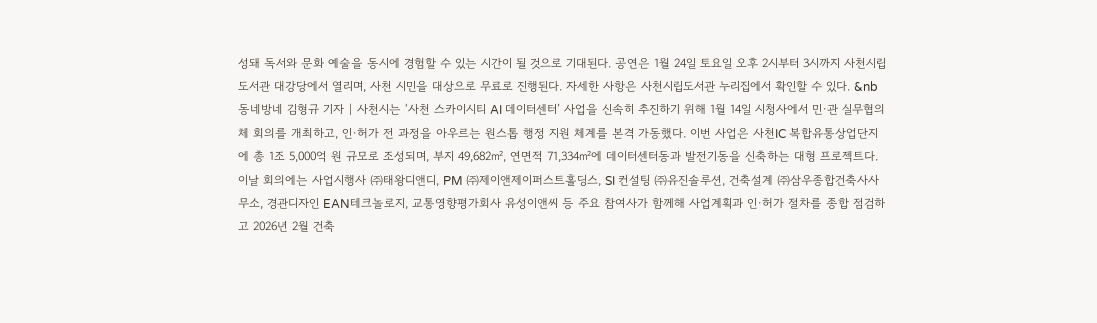성돼 독서와 문화 예술을 동시에 경험할 수 있는 시간이 될 것으로 기대된다. 공연은 1월 24일 토요일 오후 2시부터 3시까지 사천시립도서관 대강당에서 열리며, 사천 시민을 대상으로 무료로 진행된다. 자세한 사항은 사천시립도서관 누리집에서 확인할 수 있다. &nb
동네방네 김형규 기자 | 사천시는 ‘사천 스카이시티 AI 데이터센터’ 사업을 신속히 추진하기 위해 1월 14일 시청사에서 민·관 실무협의체 회의를 개최하고, 인·허가 전 과정을 아우르는 원스톱 행정 지원 체계를 본격 가동했다. 이번 사업은 사천IC 복합유통상업단지에 총 1조 5,000억 원 규모로 조성되며, 부지 49,682㎡, 연면적 71,334㎡에 데이터센터동과 발전기동을 신축하는 대형 프로젝트다. 이날 회의에는 사업시행사 ㈜태왕디앤디, PM ㈜제이앤제이퍼스트홀딩스, SI 컨설팅 ㈜유진솔루션, 건축설계 ㈜삼우종합건축사사무소, 경관디자인 EAN테크놀로지, 교통영향평가회사 유성이앤씨 등 주요 참여사가 함께해 사업계획과 인·허가 절차를 종합 점검하고 2026년 2월 건축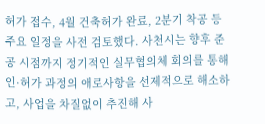허가 접수, 4월 건축허가 완료, 2분기 착공 등 주요 일정을 사전 검토했다. 사천시는 향후 준공 시점까지 정기적인 실무협의체 회의를 통해 인·허가 과정의 애로사항을 선제적으로 해소하고, 사업을 차질없이 추진해 사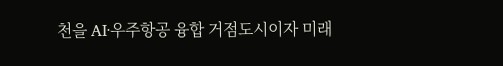천을 AI·우주항공 융합 거점도시이자 미래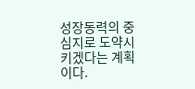성장동력의 중심지로 도약시키겠다는 계획이다.